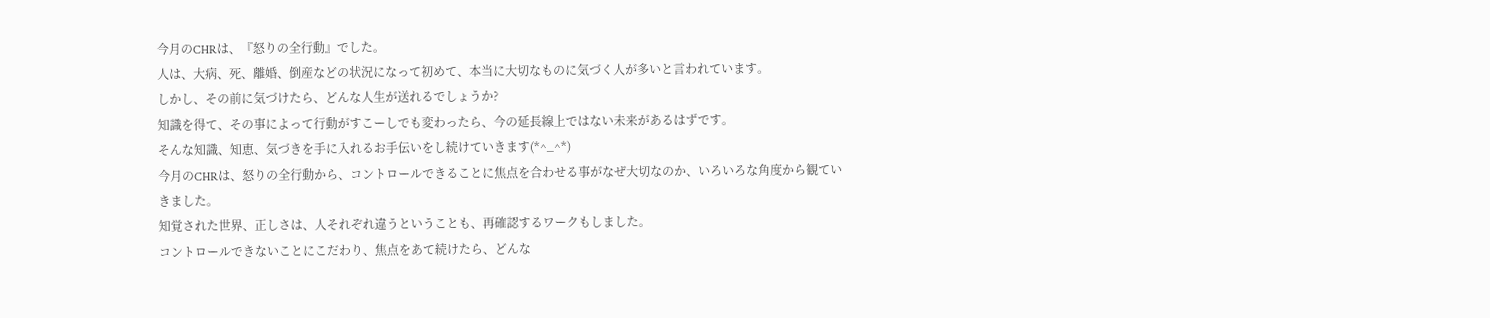今月のCHRは、『怒りの全行動』でした。
人は、大病、死、離婚、倒産などの状況になって初めて、本当に大切なものに気づく人が多いと言われています。
しかし、その前に気づけたら、どんな人生が送れるでしょうか?
知識を得て、その事によって行動がすこーしでも変わったら、今の延長線上ではない未来があるはずです。
そんな知識、知恵、気づきを手に入れるお手伝いをし続けていきます(*^_^*)
今月のCHRは、怒りの全行動から、コントロールできることに焦点を合わせる事がなぜ大切なのか、いろいろな角度から観ていきました。
知覚された世界、正しさは、人それぞれ違うということも、再確認するワークもしました。
コントロールできないことにこだわり、焦点をあて続けたら、どんな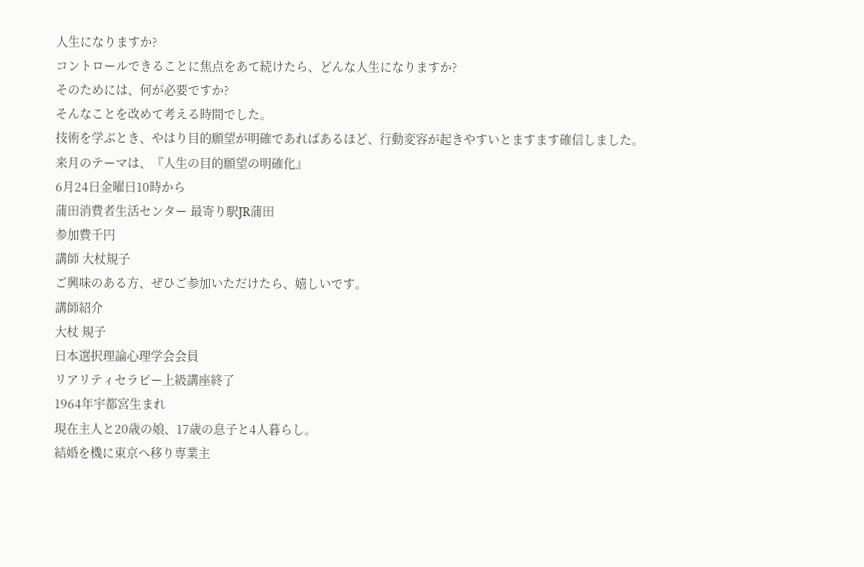人生になりますか?
コントロールできることに焦点をあて続けたら、どんな人生になりますか?
そのためには、何が必要ですか?
そんなことを改めて考える時間でした。
技術を学ぶとき、やはり目的願望が明確であればあるほど、行動変容が起きやすいとますます確信しました。
来月のテーマは、『人生の目的願望の明確化』
6月24日金曜日10時から
蒲田消費者生活センター 最寄り駅JR蒲田
参加費千円
講師 大杖規子
ご興味のある方、ぜひご参加いただけたら、嬉しいです。
講師紹介
大杖 規子
日本選択理論心理学会会員
リアリティセラピー上級講座終了
1964年宇都宮生まれ
現在主人と20歳の娘、17歳の息子と4人暮らし。
結婚を機に東京へ移り専業主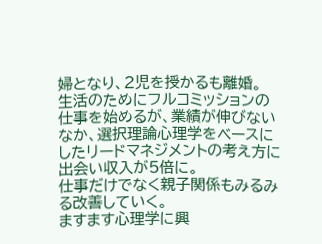婦となり、2児を授かるも離婚。
生活のためにフルコミッションの仕事を始めるが、業績が伸びないなか、選択理論心理学をベースにしたリードマネジメントの考え方に出会い収入が5倍に。
仕事だけでなく親子関係もみるみる改善していく。
ますます心理学に興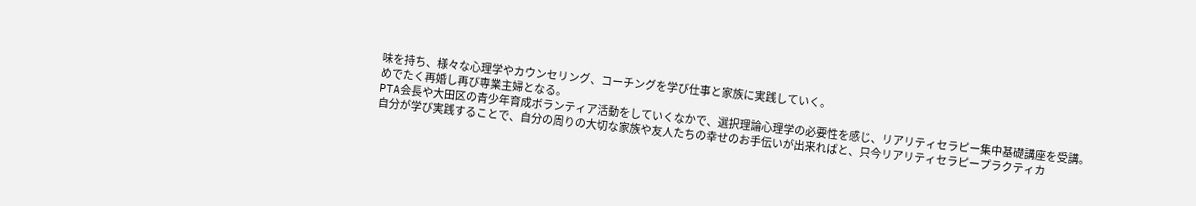味を持ち、様々な心理学やカウンセリング、コーチングを学び仕事と家族に実践していく。
めでたく再婚し再び専業主婦となる。
PTA会長や大田区の青少年育成ボランティア活動をしていくなかで、選択理論心理学の必要性を感じ、リアリティセラピー集中基礎講座を受講。
自分が学び実践することで、自分の周りの大切な家族や友人たちの幸せのお手伝いが出来ればと、只今リアリティセラピープラクティカ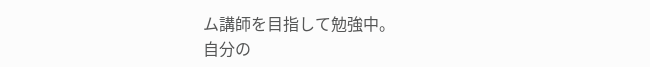ム講師を目指して勉強中。
自分の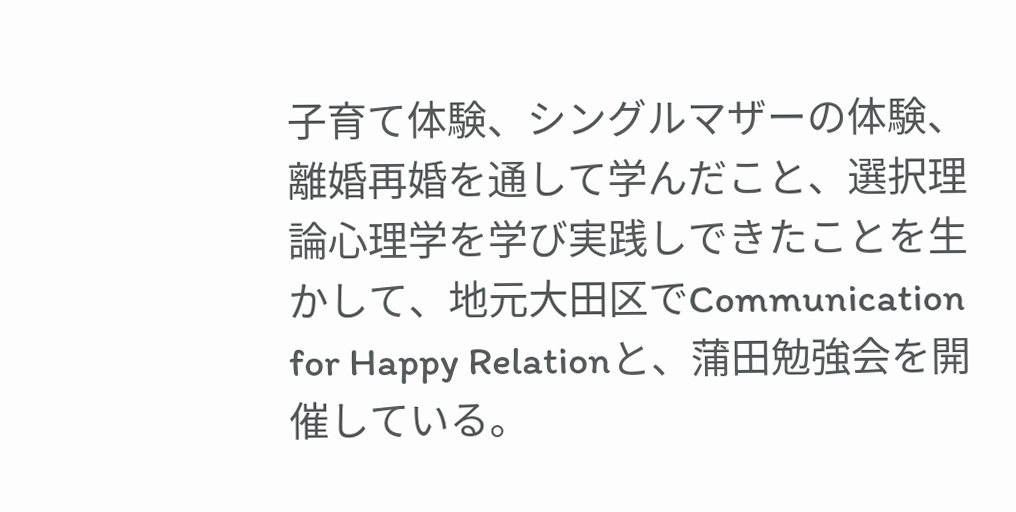子育て体験、シングルマザーの体験、離婚再婚を通して学んだこと、選択理論心理学を学び実践しできたことを生かして、地元大田区でCommunication for Happy Relationと、蒲田勉強会を開催している。